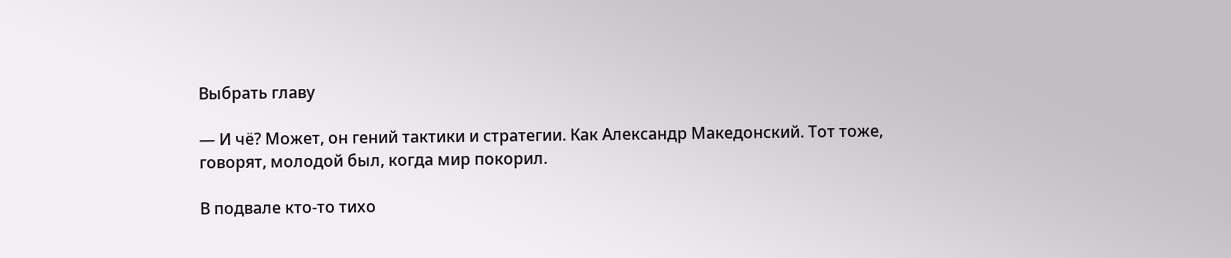Выбрать главу

— И чё? Может, он гений тактики и стратегии. Как Александр Македонский. Тот тоже, говорят, молодой был, когда мир покорил.

В подвале кто-то тихо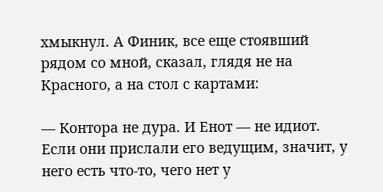хмыкнул. А Финик, все еще стоявший рядом со мной, сказал, глядя не на Красного, а на стол с картами:

— Контора не дура. И Енот — не идиот. Если они прислали его ведущим, значит, у него есть что-то, чего нет у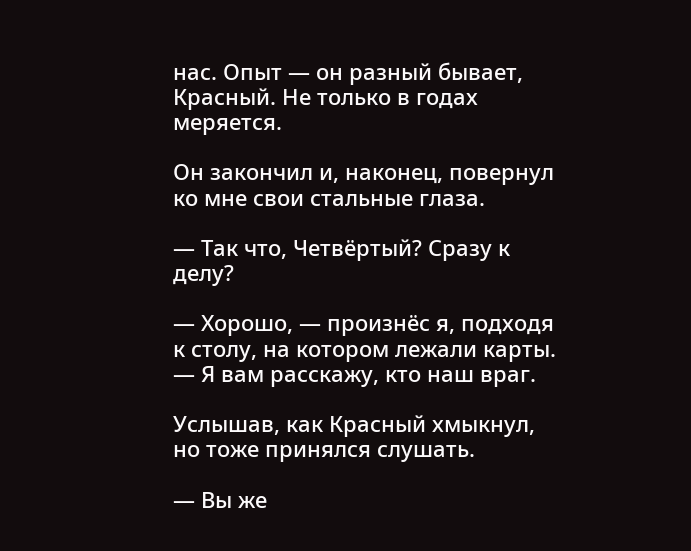нас. Опыт — он разный бывает, Красный. Не только в годах меряется.

Он закончил и, наконец, повернул ко мне свои стальные глаза.

— Так что, Четвёртый? Сразу к делу?

— Хорошо, — произнёс я, подходя к столу, на котором лежали карты. — Я вам расскажу, кто наш враг.

Услышав, как Красный хмыкнул, но тоже принялся слушать.

— Вы же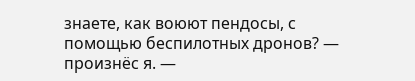знаете, как воюют пендосы, с помощью беспилотных дронов? — произнёс я. —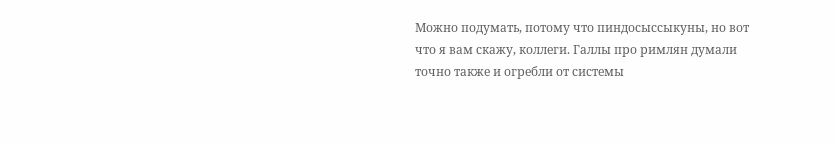Можно подумать, потому что пиндосыссыкуны, но вот что я вам скажу, коллеги. Галлы про римлян думали точно также и огребли от системы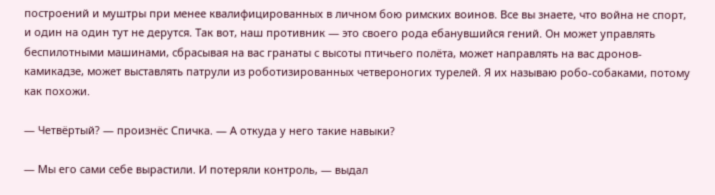построений и муштры при менее квалифицированных в личном бою римских воинов. Все вы знаете, что война не спорт, и один на один тут не дерутся. Так вот, наш противник — это своего рода ебанувшийся гений. Он может управлять беспилотными машинами, сбрасывая на вас гранаты с высоты птичьего полёта, может направлять на вас дронов-камикадзе, может выставлять патрули из роботизированных четвероногих турелей. Я их называю робо-собаками, потому как похожи.

— Четвёртый? — произнёс Спичка. — А откуда у него такие навыки?

— Мы его сами себе вырастили. И потеряли контроль, — выдал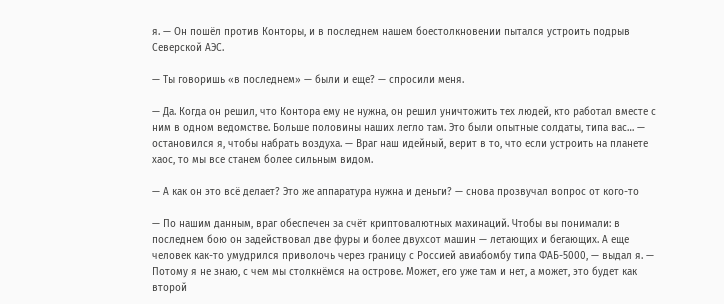я. — Он пошёл против Конторы, и в последнем нашем боестолкновении пытался устроить подрыв Северской АЭС.

— Ты говоришь «в последнем» — были и еще? — спросили меня.

— Да. Когда он решил, что Контора ему не нужна, он решил уничтожить тех людей, кто работал вместе с ним в одном ведомстве. Больше половины наших легло там. Это были опытные солдаты, типа вас… — остановился я, чтобы набрать воздуха. — Враг наш идейный, верит в то, что если устроить на планете хаос, то мы все станем более сильным видом.

— А как он это всё делает? Это же аппаратура нужна и деньги? — снова прозвучал вопрос от кого-то

— По нашим данным, враг обеспечен за счёт криптовалютных махинаций. Чтобы вы понимали: в последнем бою он задействовал две фуры и более двухсот машин — летающих и бегающих. А еще человек как-то умудрился приволочь через границу с Россией авиабомбу типа ФАБ-5000, — выдал я. — Потому я не знаю, с чем мы столкнёмся на острове. Может, его уже там и нет, а может, это будет как второй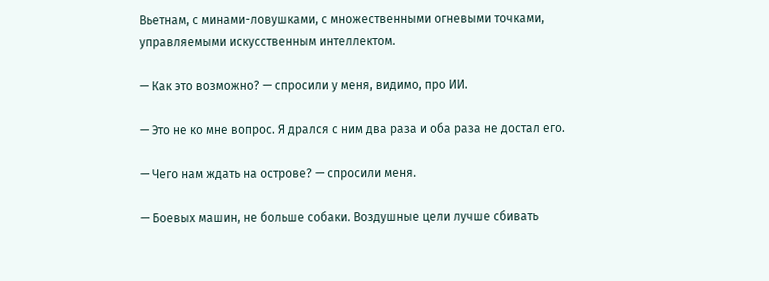Вьетнам, с минами-ловушками, с множественными огневыми точками, управляемыми искусственным интеллектом.

— Как это возможно? — спросили у меня, видимо, про ИИ.

— Это не ко мне вопрос. Я дрался с ним два раза и оба раза не достал его.

— Чего нам ждать на острове? — спросили меня.

— Боевых машин, не больше собаки. Воздушные цели лучше сбивать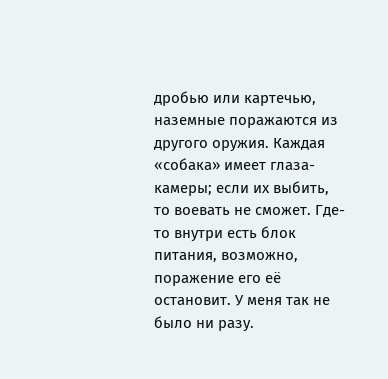дробью или картечью, наземные поражаются из другого оружия. Каждая «собака» имеет глаза-камеры; если их выбить, то воевать не сможет. Где-то внутри есть блок питания, возможно, поражение его её остановит. У меня так не было ни разу.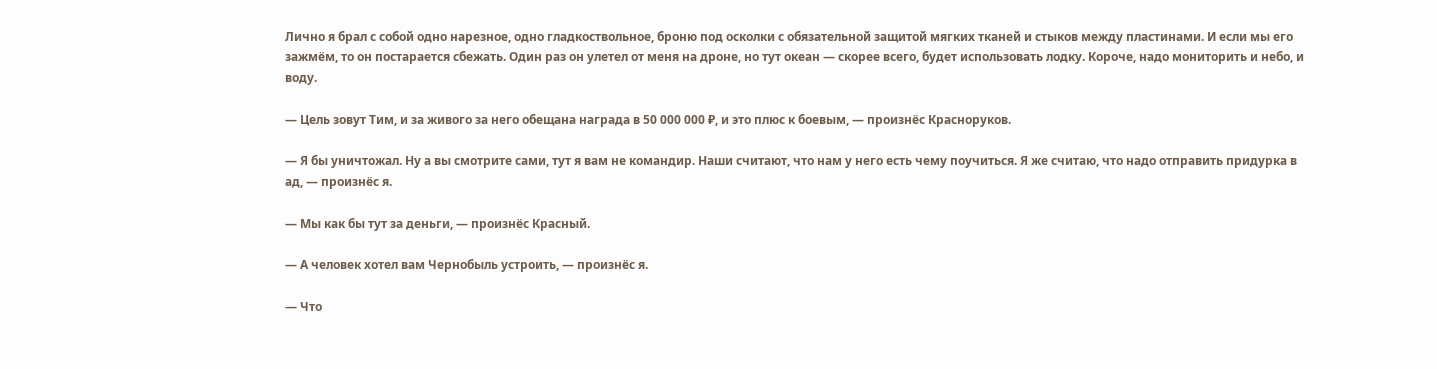Лично я брал с собой одно нарезное, одно гладкоствольное, броню под осколки с обязательной защитой мягких тканей и стыков между пластинами. И если мы его зажмём, то он постарается сбежать. Один раз он улетел от меня на дроне, но тут океан — скорее всего, будет использовать лодку. Короче, надо мониторить и небо, и воду.

— Цель зовут Тим, и за живого за него обещана награда в 50 000 000 ₽, и это плюс к боевым, — произнёс Красноруков.

— Я бы уничтожал. Ну а вы смотрите сами, тут я вам не командир. Наши считают, что нам у него есть чему поучиться. Я же считаю, что надо отправить придурка в ад, — произнёс я.

— Мы как бы тут за деньги, — произнёс Красный.

— А человек хотел вам Чернобыль устроить, — произнёс я.

— Что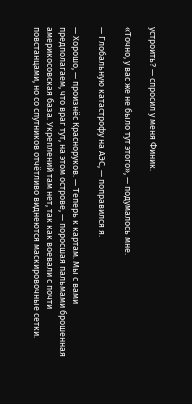устроить? — спросил у меня Финик.

«Точно, у вас же не было тут этого», — подумалось мне.

— Глобальную катастрофу на АЭС, — поправился я.

— Хорошо, — произнёс Красноруков. — Теперь к картам. Мы с вами предполагаем, что враг тут, на этом острове, — поросшая пальмами брошенная америкосовская база. Укреплений там нет, так как воевали с почти повстанцами, но со спутников отчётливо виднеются маскировочные сетки.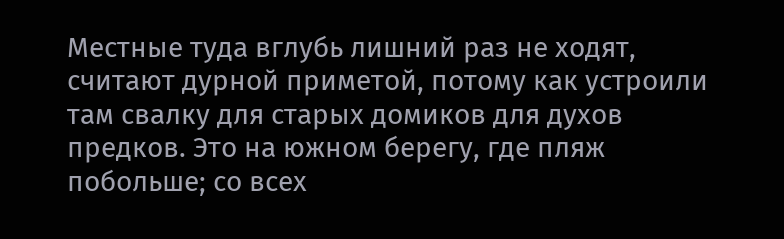Местные туда вглубь лишний раз не ходят, считают дурной приметой, потому как устроили там свалку для старых домиков для духов предков. Это на южном берегу, где пляж побольше; со всех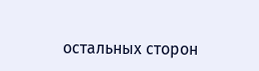остальных сторон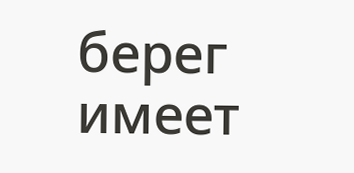берег имеет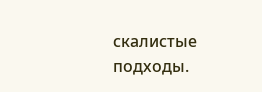скалистые подходы.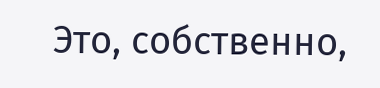Это, собственно,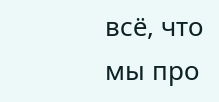всё, что мы про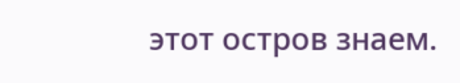этот остров знаем.